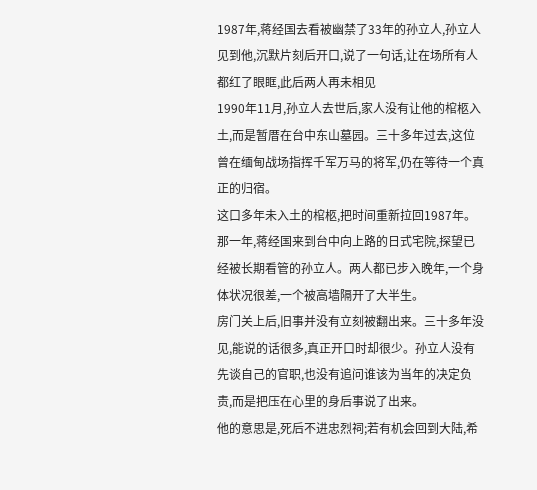1987年,蒋经国去看被幽禁了33年的孙立人,孙立人见到他,沉默片刻后开口,说了一句话,让在场所有人都红了眼眶,此后两人再未相见
1990年11月,孙立人去世后,家人没有让他的棺柩入土,而是暂厝在台中东山墓园。三十多年过去,这位曾在缅甸战场指挥千军万马的将军,仍在等待一个真正的归宿。
这口多年未入土的棺柩,把时间重新拉回1987年。那一年,蒋经国来到台中向上路的日式宅院,探望已经被长期看管的孙立人。两人都已步入晚年,一个身体状况很差,一个被高墙隔开了大半生。
房门关上后,旧事并没有立刻被翻出来。三十多年没见,能说的话很多,真正开口时却很少。孙立人没有先谈自己的官职,也没有追问谁该为当年的决定负责,而是把压在心里的身后事说了出来。
他的意思是,死后不进忠烈祠;若有机会回到大陆,希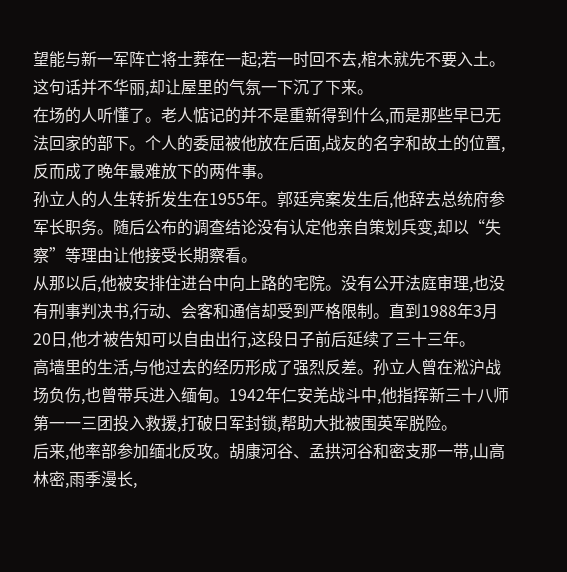望能与新一军阵亡将士葬在一起;若一时回不去,棺木就先不要入土。这句话并不华丽,却让屋里的气氛一下沉了下来。
在场的人听懂了。老人惦记的并不是重新得到什么,而是那些早已无法回家的部下。个人的委屈被他放在后面,战友的名字和故土的位置,反而成了晚年最难放下的两件事。
孙立人的人生转折发生在1955年。郭廷亮案发生后,他辞去总统府参军长职务。随后公布的调查结论没有认定他亲自策划兵变,却以“失察”等理由让他接受长期察看。
从那以后,他被安排住进台中向上路的宅院。没有公开法庭审理,也没有刑事判决书,行动、会客和通信却受到严格限制。直到1988年3月20日,他才被告知可以自由出行,这段日子前后延续了三十三年。
高墙里的生活,与他过去的经历形成了强烈反差。孙立人曾在淞沪战场负伤,也曾带兵进入缅甸。1942年仁安羌战斗中,他指挥新三十八师第一一三团投入救援,打破日军封锁,帮助大批被围英军脱险。
后来,他率部参加缅北反攻。胡康河谷、孟拱河谷和密支那一带,山高林密,雨季漫长,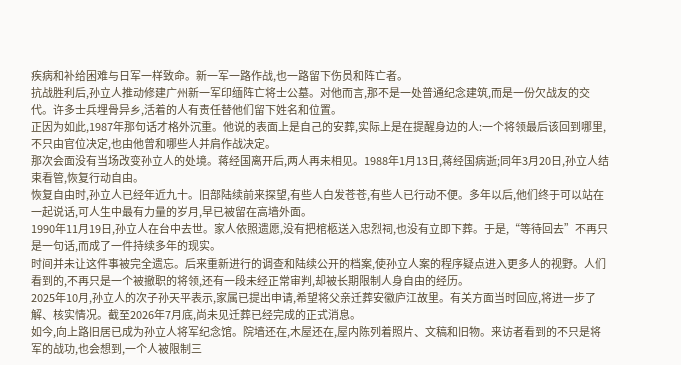疾病和补给困难与日军一样致命。新一军一路作战,也一路留下伤员和阵亡者。
抗战胜利后,孙立人推动修建广州新一军印缅阵亡将士公墓。对他而言,那不是一处普通纪念建筑,而是一份欠战友的交代。许多士兵埋骨异乡,活着的人有责任替他们留下姓名和位置。
正因为如此,1987年那句话才格外沉重。他说的表面上是自己的安葬,实际上是在提醒身边的人:一个将领最后该回到哪里,不只由官位决定,也由他曾和哪些人并肩作战决定。
那次会面没有当场改变孙立人的处境。蒋经国离开后,两人再未相见。1988年1月13日,蒋经国病逝;同年3月20日,孙立人结束看管,恢复行动自由。
恢复自由时,孙立人已经年近九十。旧部陆续前来探望,有些人白发苍苍,有些人已行动不便。多年以后,他们终于可以站在一起说话,可人生中最有力量的岁月,早已被留在高墙外面。
1990年11月19日,孙立人在台中去世。家人依照遗愿,没有把棺柩送入忠烈祠,也没有立即下葬。于是,“等待回去”不再只是一句话,而成了一件持续多年的现实。
时间并未让这件事被完全遗忘。后来重新进行的调查和陆续公开的档案,使孙立人案的程序疑点进入更多人的视野。人们看到的,不再只是一个被撤职的将领,还有一段未经正常审判,却被长期限制人身自由的经历。
2025年10月,孙立人的次子孙天平表示,家属已提出申请,希望将父亲迁葬安徽庐江故里。有关方面当时回应,将进一步了解、核实情况。截至2026年7月底,尚未见迁葬已经完成的正式消息。
如今,向上路旧居已成为孙立人将军纪念馆。院墙还在,木屋还在,屋内陈列着照片、文稿和旧物。来访者看到的不只是将军的战功,也会想到,一个人被限制三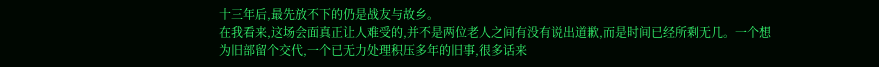十三年后,最先放不下的仍是战友与故乡。
在我看来,这场会面真正让人难受的,并不是两位老人之间有没有说出道歉,而是时间已经所剩无几。一个想为旧部留个交代,一个已无力处理积压多年的旧事,很多话来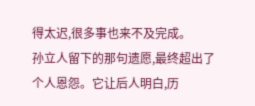得太迟,很多事也来不及完成。
孙立人留下的那句遗愿,最终超出了个人恩怨。它让后人明白,历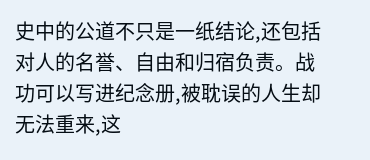史中的公道不只是一纸结论,还包括对人的名誉、自由和归宿负责。战功可以写进纪念册,被耽误的人生却无法重来,这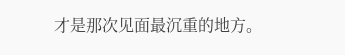才是那次见面最沉重的地方。